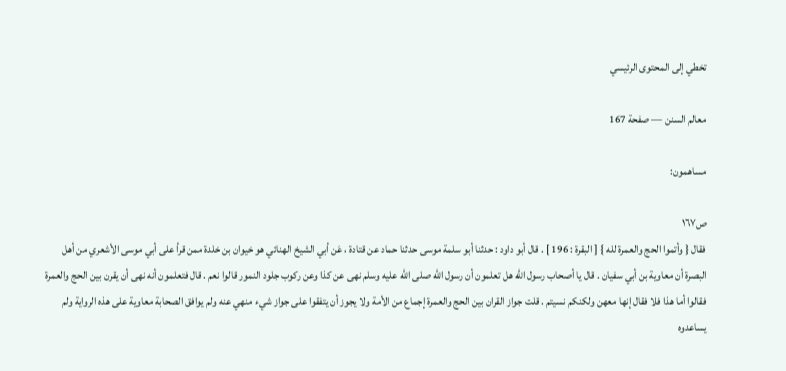تخطي إلى المحتوى الرئيسي

معالم السنن — صفحة 167

مساهمون:

ص١٦٧
فقال { وأتموا الحج والعمرة لله } [ البقرة : 196 ] . قال أبو داود : حدثنا أبو سلمة موسى حدثنا حماد عن قتادة ، عَن أبي الشيخ الهنائي هو خيوان بن خلدة ممن قرأ على أبي موسى الأشعري من أهل البصرة أن معاوية بن أبي سفيان . قال يا أصحاب رسول الله هل تعلمون أن رسول الله صلى الله عليه وسلم نهى عن كذا وعن ركوب جلود النمور قالوا نعم . قال فتعلمون أنه نهى أن يقرن بين الحج والعمرة فقالوا أما هذا فلا فقال إنها معهن ولكنكم نسيتم . قلت جواز القران بين الحج والعمرة إجماع من الأمة ولا يجوز أن يتفقوا على جواز شيء منهي عنه ولم يوافق الصحابة معاوية على هذه الرواية ولم يساعدوه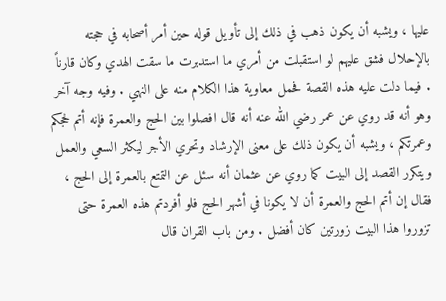عليها ، ويشبه أن يكون ذهب في ذلك إلى تأويل قوله حين أمر أصحابه في حجته بالإحلال فشق عليهم لو استقبلت من أمري ما استدبرت ما سقت الهدي وكان قارناً . فيما دلت عليه هذه القصة فحمل معاوية هذا الكلام منه على النهي . وفيه وجه آخر وهو أنه قد روي عن عمر رضي الله عنه أنه قال افصلوا بين الحج والعمرة فإنه أتم لحجكم وعمرتكم ، ويشبه أن يكون ذلك على معنى الإرشاد وتحري الأجر ليكثر السعي والعمل ويتكرر القصد إلى البيت كما روي عن عثمان أنه سئل عن التمتع بالعمرة إلى الحج ، فقال إن أتم الحج والعمرة أن لا يكونا في أشهر الحج فلو أفردتم هذه العمرة حتى تزوروا هذا البيت زورتين كان أفضل . ومن باب القران قال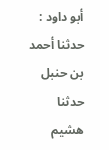أبو داود : حدثنا أحمد بن حنبل حدثنا هشيم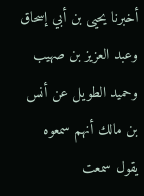أخبرنا يحيى بن أبي إسحاق وعبد العزيز بن صهيب وحميد الطويل عن أنس بن مالك أنهم سمعوه يقول سمعت